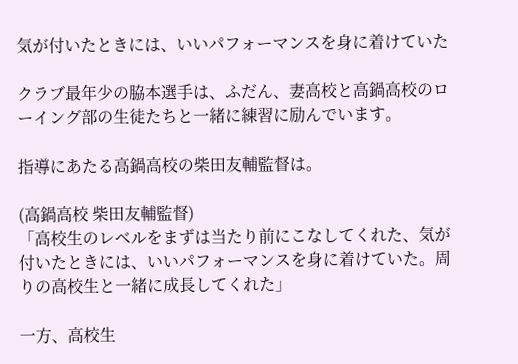気が付いたときには、いいパフォーマンスを身に着けていた

クラブ最年少の脇本選手は、ふだん、妻高校と高鍋高校のローイング部の生徒たちと一緒に練習に励んでいます。

指導にあたる高鍋高校の柴田友輔監督は。

(高鍋高校 柴田友輔監督)
「高校生のレベルをまずは当たり前にこなしてくれた、気が付いたときには、いいパフォーマンスを身に着けていた。周りの高校生と一緒に成長してくれた」

一方、高校生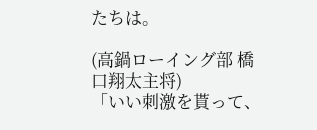たちは。

(高鍋ローイング部 橋口翔太主将)
「いい刺激を貰って、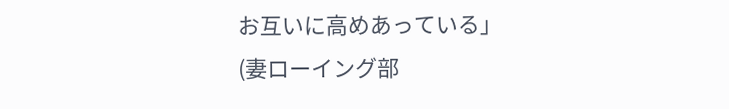お互いに高めあっている」
(妻ローイング部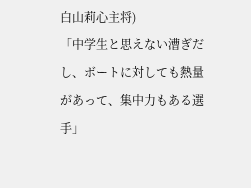白山莉心主将)
「中学生と思えない漕ぎだし、ボートに対しても熱量があって、集中力もある選手」